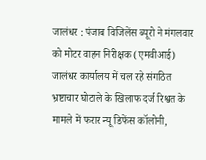जालंधर : पंजाब विजिलेंस ब्यूरो ने मंगलवार को मोटर वाहन निरीक्षक (एमवीआई) जालंधर कार्यालय में चल रहे संगठित भ्रष्टाचार घोटाले के खिलाफ दर्ज रिश्वत के मामले में फरार न्यू डिफेंस कॉलोनी,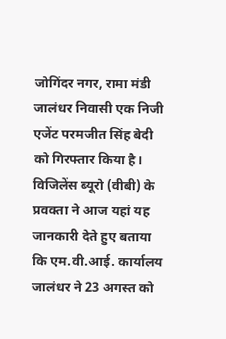जोगिंदर नगर, रामा मंडी जालंधर निवासी एक निजी एजेंट परमजीत सिंह बेदी को गिरफ्तार किया है।
विजिलेंस ब्यूरो (वीबी) के प्रवक्ता ने आज यहां यह जानकारी देते हुए बताया कि एम.वी.आई. कार्यालय जालंधर ने 23 अगस्त को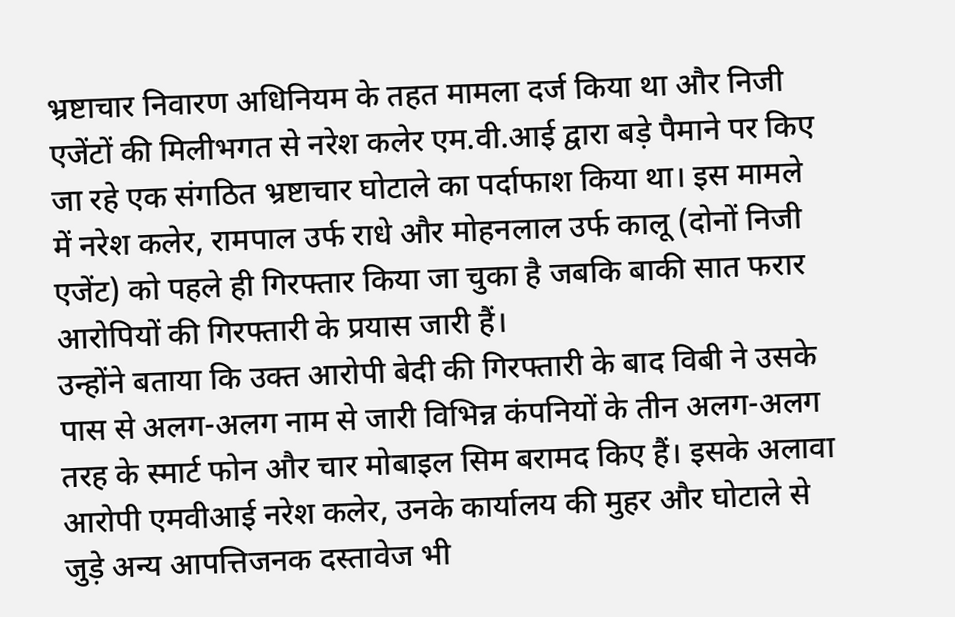भ्रष्टाचार निवारण अधिनियम के तहत मामला दर्ज किया था और निजी एजेंटों की मिलीभगत से नरेश कलेर एम.वी.आई द्वारा बड़े पैमाने पर किए जा रहे एक संगठित भ्रष्टाचार घोटाले का पर्दाफाश किया था। इस मामले में नरेश कलेर, रामपाल उर्फ राधे और मोहनलाल उर्फ कालू (दोनों निजी एजेंट) को पहले ही गिरफ्तार किया जा चुका है जबकि बाकी सात फरार आरोपियों की गिरफ्तारी के प्रयास जारी हैं।
उन्होंने बताया कि उक्त आरोपी बेदी की गिरफ्तारी के बाद विबी ने उसके पास से अलग-अलग नाम से जारी विभिन्न कंपनियों के तीन अलग-अलग तरह के स्मार्ट फोन और चार मोबाइल सिम बरामद किए हैं। इसके अलावा आरोपी एमवीआई नरेश कलेर, उनके कार्यालय की मुहर और घोटाले से जुड़े अन्य आपत्तिजनक दस्तावेज भी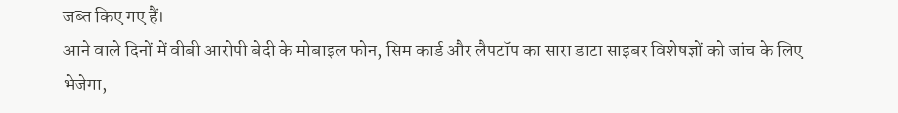जब्त किए गए हैं।
आने वाले दिनों में वीबी आरोपी बेदी के मोबाइल फोन, सिम कार्ड और लैपटॉप का सारा डाटा साइबर विशेषज्ञों को जांच के लिए भेजेगा,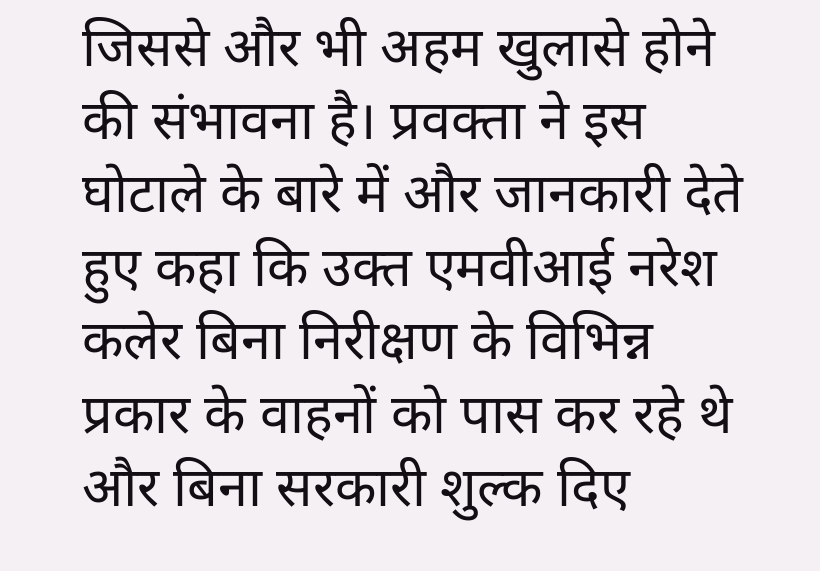जिससे और भी अहम खुलासे होने की संभावना है। प्रवक्ता ने इस घोटाले के बारे में और जानकारी देते हुए कहा कि उक्त एमवीआई नरेश कलेर बिना निरीक्षण के विभिन्न प्रकार के वाहनों को पास कर रहे थे और बिना सरकारी शुल्क दिए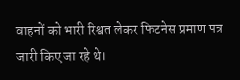वाहनों को भारी रिश्वत लेकर फिटनेस प्रमाण पत्र जारी किए जा रहे थे।